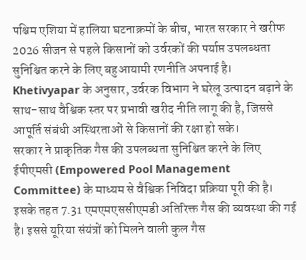पश्चिम एशिया में हालिया घटनाक्रमों के बीच, भारत सरकार ने खरीफ 2026 सीजन से पहले किसानों को उर्वरकों की पर्याप्त उपलब्धता सुनिश्चित करने के लिए बहुआयामी रणनीति अपनाई है। Khetivyapar के अनुसार, उर्वरक विभाग ने घरेलू उत्पादन बढ़ाने के साथ-साथ वैश्विक स्तर पर प्रभावी खरीद नीति लागू की है, जिससे आपूर्ति संबंधी अस्थिरताओं से किसानों की रक्षा हो सके।
सरकार ने प्राकृतिक गैस की उपलब्धता सुनिश्चित करने के लिए ईपीएमसी (Empowered Pool Management Committee) के माध्यम से वैश्विक निविदा प्रक्रिया पूरी की है। इसके तहत 7.31 एमएमएससीएमडी अतिरिक्त गैस की व्यवस्था की गई है। इससे यूरिया संयंत्रों को मिलने वाली कुल गैस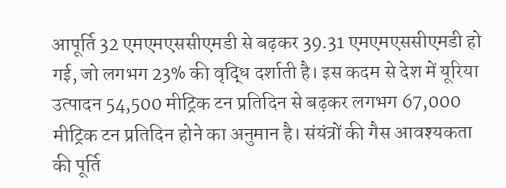आपूर्ति 32 एमएमएससीएमडी से बढ़कर 39.31 एमएमएससीएमडी हो गई, जो लगभग 23% की वृद्धि दर्शाती है। इस कदम से देश में यूरिया उत्पादन 54,500 मीट्रिक टन प्रतिदिन से बढ़कर लगभग 67,000 मीट्रिक टन प्रतिदिन होने का अनुमान है। संयंत्रों की गैस आवश्यकता की पूर्ति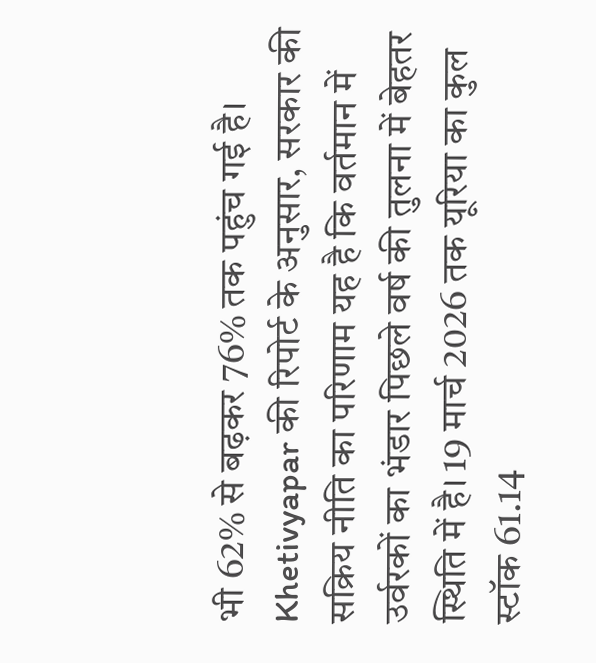भी 62% से बढ़कर 76% तक पहुंच गई है।
Khetivyapar की रिपोर्ट के अनुसार, सरकार की सक्रिय नीति का परिणाम यह है कि वर्तमान में उर्वरकों का भंडार पिछले वर्ष की तुलना में बेहतर स्थिति में है। 19 मार्च 2026 तक यूरिया का कुल स्टॉक 61.14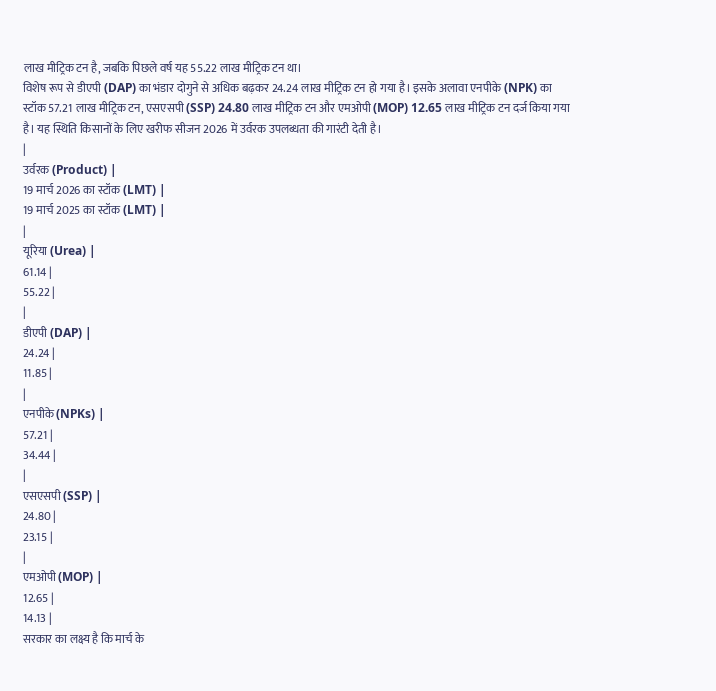लाख मीट्रिक टन है, जबकि पिछले वर्ष यह 55.22 लाख मीट्रिक टन था।
विशेष रूप से डीएपी (DAP) का भंडार दोगुने से अधिक बढ़कर 24.24 लाख मीट्रिक टन हो गया है। इसके अलावा एनपीके (NPK) का स्टॉक 57.21 लाख मीट्रिक टन, एसएसपी (SSP) 24.80 लाख मीट्रिक टन और एमओपी (MOP) 12.65 लाख मीट्रिक टन दर्ज किया गया है। यह स्थिति किसानों के लिए खरीफ सीजन 2026 में उर्वरक उपलब्धता की गारंटी देती है।
|
उर्वरक (Product) |
19 मार्च 2026 का स्टॉक (LMT) |
19 मार्च 2025 का स्टॉक (LMT) |
|
यूरिया (Urea) |
61.14 |
55.22 |
|
डीएपी (DAP) |
24.24 |
11.85 |
|
एनपीके (NPKs) |
57.21 |
34.44 |
|
एसएसपी (SSP) |
24.80 |
23.15 |
|
एमओपी (MOP) |
12.65 |
14.13 |
सरकार का लक्ष्य है कि मार्च के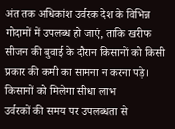अंत तक अधिकांश उर्वरक देश के विभिन्न गोदामों में उपलब्ध हो जाएं, ताकि खरीफ सीजन की बुवाई के दौरान किसानों को किसी प्रकार की कमी का सामना न करना पड़े।
किसानों को मिलेगा सीधा लाभ
उर्वरकों की समय पर उपलब्धता से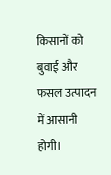किसानों को बुवाई और फसल उत्पादन में आसानी होगी।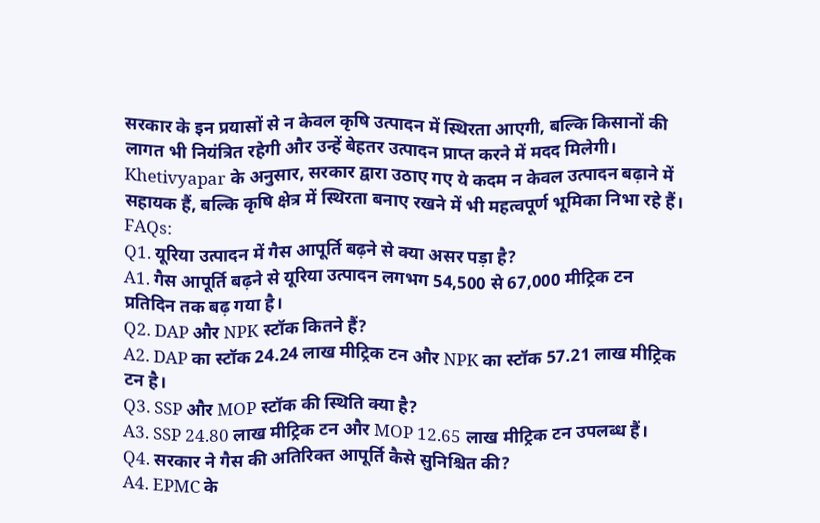सरकार के इन प्रयासों से न केवल कृषि उत्पादन में स्थिरता आएगी, बल्कि किसानों की लागत भी नियंत्रित रहेगी और उन्हें बेहतर उत्पादन प्राप्त करने में मदद मिलेगी।
Khetivyapar के अनुसार, सरकार द्वारा उठाए गए ये कदम न केवल उत्पादन बढ़ाने में सहायक हैं, बल्कि कृषि क्षेत्र में स्थिरता बनाए रखने में भी महत्वपूर्ण भूमिका निभा रहे हैं।
FAQs:
Q1. यूरिया उत्पादन में गैस आपूर्ति बढ़ने से क्या असर पड़ा है?
A1. गैस आपूर्ति बढ़ने से यूरिया उत्पादन लगभग 54,500 से 67,000 मीट्रिक टन प्रतिदिन तक बढ़ गया है।
Q2. DAP और NPK स्टॉक कितने हैं?
A2. DAP का स्टॉक 24.24 लाख मीट्रिक टन और NPK का स्टॉक 57.21 लाख मीट्रिक टन है।
Q3. SSP और MOP स्टॉक की स्थिति क्या है?
A3. SSP 24.80 लाख मीट्रिक टन और MOP 12.65 लाख मीट्रिक टन उपलब्ध हैं।
Q4. सरकार ने गैस की अतिरिक्त आपूर्ति कैसे सुनिश्चित की?
A4. EPMC के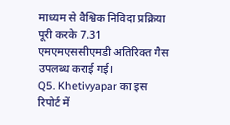माध्यम से वैश्विक निविदा प्रक्रिया पूरी करके 7.31 एमएमएससीएमडी अतिरिक्त गैस उपलब्ध कराई गई।
Q5. Khetivyapar का इस रिपोर्ट में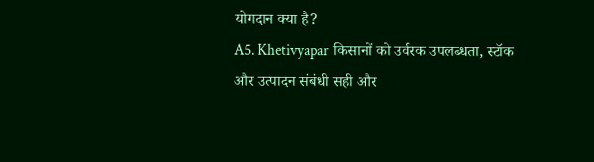योगदान क्या है?
A5. Khetivyapar किसानों को उर्वरक उपलब्धता, स्टॉक और उत्पादन संबंधी सही और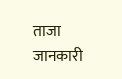ताजा जानकारी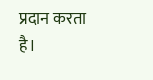प्रदान करता है।